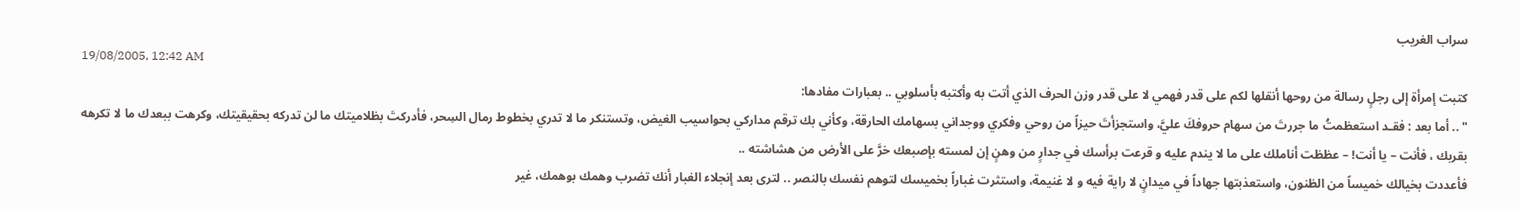سراب الغريب
19/08/2005, 12:42 AM
كتبت إمرأة إلى رجلٍ رسالة من روحها أنقلها لكم على قدر فهمي لا على قدر وزن الحرف الذي أتت به وأكتبه بأسلوبي .. بعبارات مفادها:
" .. أما بعد : فقـد استعظمتُ ما جررتَ من سهام حروفكَ عليَّ، واستجزأتَ حيزاً من روحي وفكري ووجداني بسهامك الحارقة، وكأني بك ترقم مداركي بحواسيب الغيض، وتستنكر ما لا تدري بخطوط رمال السِحر، فأدركتَ بظلاميتك ما لن تدركه بحقيقيتك، وكرهت ببعدك ما لا تكرهه بقربك ، فأنت – يا أنت! – عظظت أناملك على ما لا يندم عليه و قرعت برأسك في جدارٍ من وهنٍ إن لمسته بإصبعك خرَّ على الأرض من هشاشته ..
فأعددت بخيالك خميساً من الظنون، واستعذبتها جهاداً في ميدانٍ لا راية فيه و لا غنيمة، واستثرت غباراً بخميسك لتوهم نفسك بالنصر .. لترى بعد إنجلاء الغبار أنك تضرب وهمك بوهمك، غير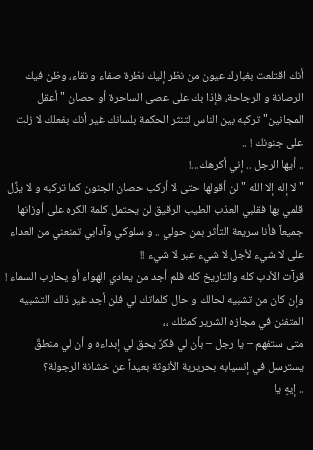أنك اقتلعت بغبارك عيون من نظر إليك نظرة صفاء و نقاء، وظن فيك الرصانة و الرجاحة، فإذا بك على عصى الساحرة أو حصان " أعقل المجانين" تركبه بين الناس لتنثر الحكمة بلسانك غير أنك بفعلك لا زلت على جنونك ! ..
.. أيها الرجل .. إني أكرهك...!
" لا إله إلا الله " لن أقولها حتى لا أركب حصان الجنون كما تركبه و لا يزِّل قلمي بها فقلبي العذب الطيب الرقيق لن يحتمل كلمة الكره على أوزانها جميعاً فأنا سريعة التأثر بمن حولي .. و سلوكي وآدابي تمنعني من العداء على لا شيء لأجل لا شيء عبر لا شيء !!
قرآت الأدب كله والتاريخ كله فلم أجد من يعادي الهواء أو يحارب السماء ! وإن كان من تشبيه لحالك و حال كلماتك لي فلن أجد غير ذلك التشبيه المتفنن في مجازه الشرير كمثلك ،،
متى ستفهم – يا رجل – بأن لي فكرٌ يحق لي إبداءه و أن لي منطقٌ يسترسل في إنسيابه بحريرية الأنوثة بعيداً عن خشانة الرجولة؟
.. إيهٍ يا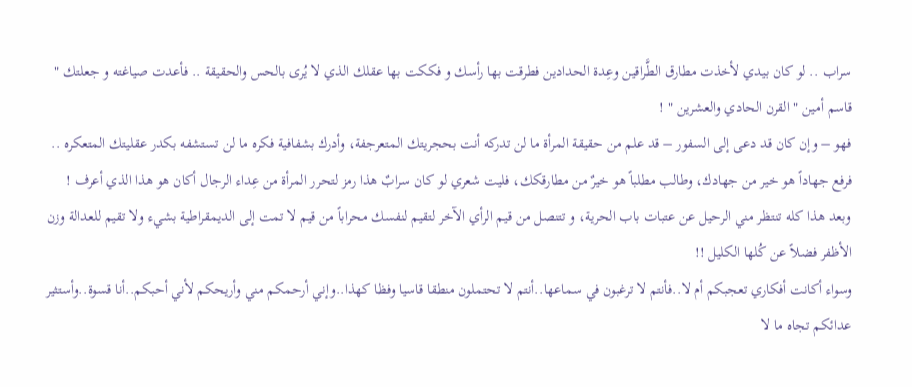سراب .. لو كان بيدي لأخذت مطارق الطَّراقين وعِدة الحدادين فطرقت بها رأسك و فككت بها عقلك الذي لا يُرى بالحس والحقيقة .. فأعدت صياغته و جعلتك " قاسم أمين " القرن الحادي والعشرين " !
فهو – وإن كان قد دعى إلى السفور – قد علم من حقيقة المرأة ما لن تدركه أنت بحجريتك المتعرجفة، وأدرك بشفافية فكره ما لن تستشفه بكدر عقليتك المتعكره .. فرفع جهاداً هو خير من جهادك، وطالب مطلباً هو خيرٌ من مطارقكك، فليت شعري لو كان سرابٌ هذا رمز لتحرر المرأة من عِداء الرجال أكان هو هذا الذي أعرف !
وبعد هذا كله تنتظر مني الرحيل عن عتبات باب الحرية، و تتنصل من قيم الرأي الآخر لتقيم لنفسك محراباً من قيم لا تمت إلى الديمقراطية بشيء ولا تقيم للعدالة وزن الأظفر فضلاً عن كُلها الكليل !!
وسواء أكانت أفكاري تعجبكم أم لا..فأنتم لا ترغبون في سماعها..أنتم لا تحتملون منطقا قاسيا وفظا كهذا..وإني أرحمكم مني وأريحكم لأني أحبكم..أنا قسوة..وأستثير عدائكم تجاه ما لا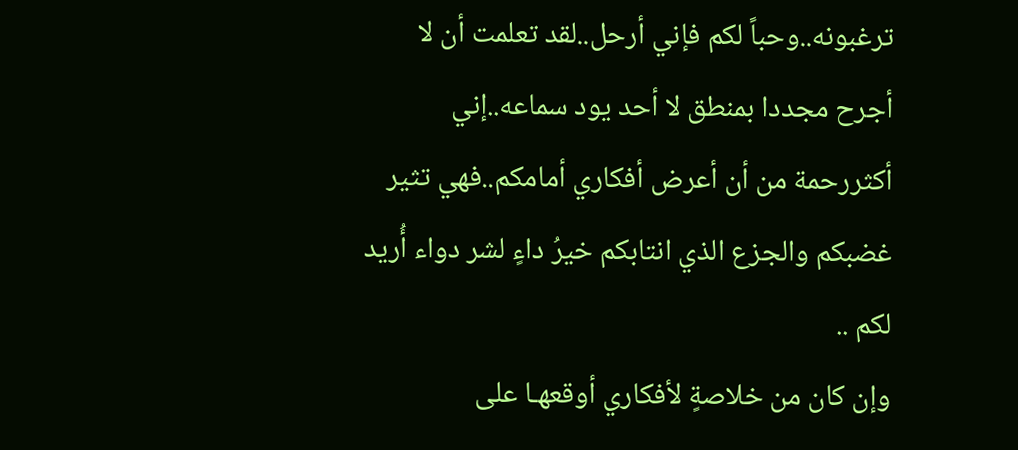ترغبونه..وحباً لكم فإني أرحل..لقد تعلمت أن لا أجرح مجددا بمنطق لا أحد يود سماعه..إني أكثررحمة من أن أعرض أفكاري أمامكم..فهي تثير غضبكم والجزع الذي انتابكم خيرُ داءٍ لشر دواء أُريد لكم ..
وإن كان من خلاصةٍ لأفكاري أوقعهـا على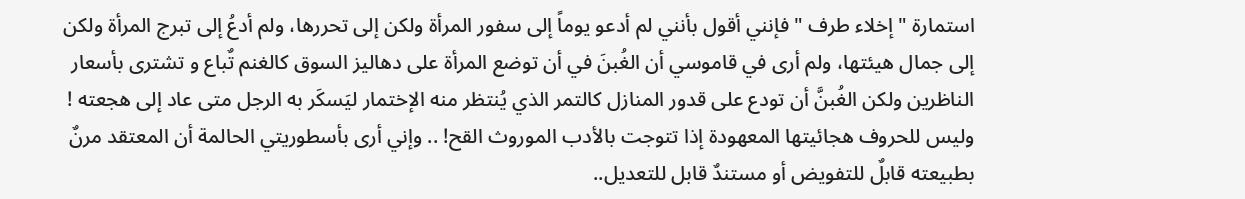استمارة " إخلاء طرف " فإنني أقول بأنني لم أدعو يوماً إلى سفور المرأة ولكن إلى تحررها، ولم أدعُ إلى تبرج المرأة ولكن إلى جمال هيئتها، ولم أرى في قاموسي أن الغُبنَ في أن توضع المرأة على دهاليز السوق كالغنم تٌباع و تشترى بأسعار الناظرين ولكن الغُبنَّ أن تودع على قدور المنازل كالتمر الذي يُنتظر منه الإختمار ليَسكَر به الرجل متى عاد إلى هجعته !
وليس للحروف هجائيتها المعهودة إذا تتوجت بالأدب الموروث القح! .. وإني أرى بأسطوريتي الحالمة أن المعتقد مرنٌ بطبيعته قابلٌ للتفويض أو مستندٌ قابل للتعديل..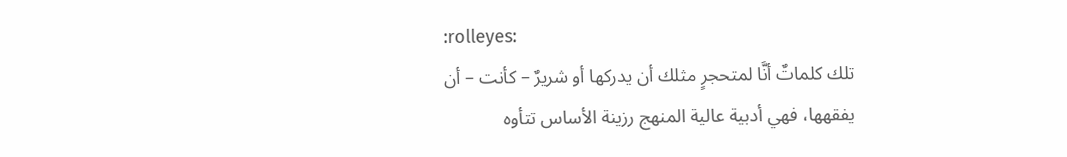:rolleyes:
تلك كلماتٌ أنَّا لمتحجرٍ مثلك أن يدركها أو شريرٌ – كأنت – أن يفقهها، فهي أدبية عالية المنهج رزينة الأساس تتأوه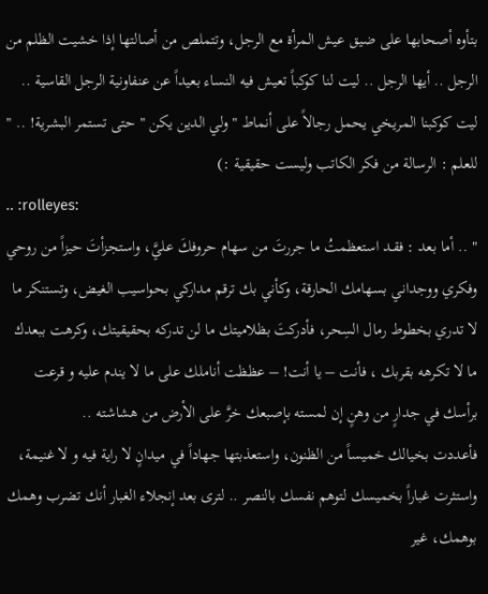بتأوه أصحابها على ضيق عيش المرأة مع الرجل، وتتملص من أصالتها إذا خشيت الظلم من الرجل .. أيها الرجل .. ليت لنا كوكباً تعيش فيه النساء بعيداً عن عنفاونية الرجل القاسية .. ليت كوكبنا المريخي يحمل رجالاً على أنماط " ولي الدين يكن " حتى تستمر البشرية! .. "
للعلم : الرسالة من فكر الكاتب وليست حقيقية :)
.. :rolleyes:
" .. أما بعد : فقـد استعظمتُ ما جررتَ من سهام حروفكَ عليَّ، واستجزأتَ حيزاً من روحي وفكري ووجداني بسهامك الحارقة، وكأني بك ترقم مداركي بحواسيب الغيض، وتستنكر ما لا تدري بخطوط رمال السِحر، فأدركتَ بظلاميتك ما لن تدركه بحقيقيتك، وكرهت ببعدك ما لا تكرهه بقربك ، فأنت – يا أنت! – عظظت أناملك على ما لا يندم عليه و قرعت برأسك في جدارٍ من وهنٍ إن لمسته بإصبعك خرَّ على الأرض من هشاشته ..
فأعددت بخيالك خميساً من الظنون، واستعذبتها جهاداً في ميدانٍ لا راية فيه و لا غنيمة، واستثرت غباراً بخميسك لتوهم نفسك بالنصر .. لترى بعد إنجلاء الغبار أنك تضرب وهمك بوهمك، غير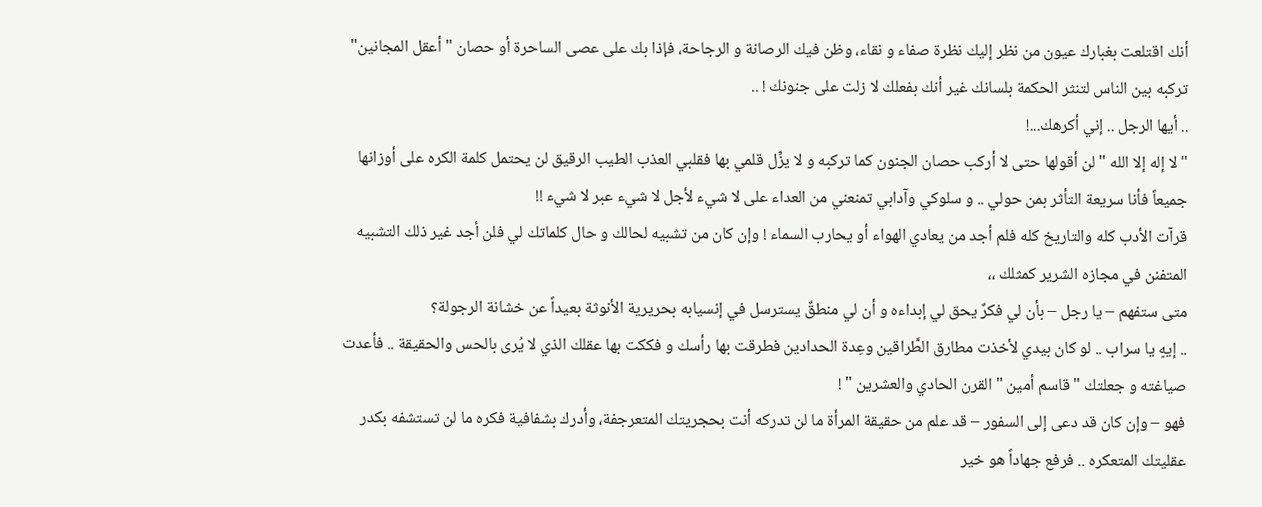أنك اقتلعت بغبارك عيون من نظر إليك نظرة صفاء و نقاء، وظن فيك الرصانة و الرجاحة، فإذا بك على عصى الساحرة أو حصان " أعقل المجانين" تركبه بين الناس لتنثر الحكمة بلسانك غير أنك بفعلك لا زلت على جنونك ! ..
.. أيها الرجل .. إني أكرهك...!
" لا إله إلا الله " لن أقولها حتى لا أركب حصان الجنون كما تركبه و لا يزِّل قلمي بها فقلبي العذب الطيب الرقيق لن يحتمل كلمة الكره على أوزانها جميعاً فأنا سريعة التأثر بمن حولي .. و سلوكي وآدابي تمنعني من العداء على لا شيء لأجل لا شيء عبر لا شيء !!
قرآت الأدب كله والتاريخ كله فلم أجد من يعادي الهواء أو يحارب السماء ! وإن كان من تشبيه لحالك و حال كلماتك لي فلن أجد غير ذلك التشبيه المتفنن في مجازه الشرير كمثلك ،،
متى ستفهم – يا رجل – بأن لي فكرٌ يحق لي إبداءه و أن لي منطقٌ يسترسل في إنسيابه بحريرية الأنوثة بعيداً عن خشانة الرجولة؟
.. إيهٍ يا سراب .. لو كان بيدي لأخذت مطارق الطَّراقين وعِدة الحدادين فطرقت بها رأسك و فككت بها عقلك الذي لا يُرى بالحس والحقيقة .. فأعدت صياغته و جعلتك " قاسم أمين " القرن الحادي والعشرين " !
فهو – وإن كان قد دعى إلى السفور – قد علم من حقيقة المرأة ما لن تدركه أنت بحجريتك المتعرجفة، وأدرك بشفافية فكره ما لن تستشفه بكدر عقليتك المتعكره .. فرفع جهاداً هو خير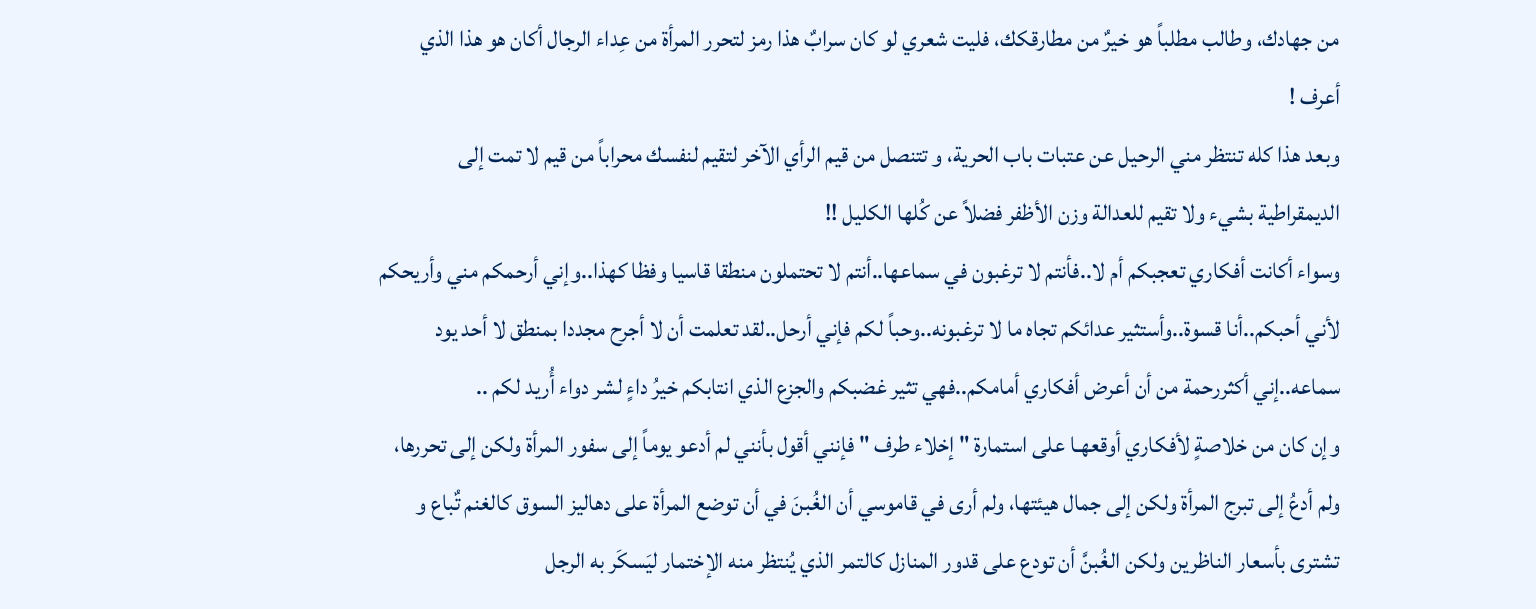من جهادك، وطالب مطلباً هو خيرٌ من مطارقكك، فليت شعري لو كان سرابٌ هذا رمز لتحرر المرأة من عِداء الرجال أكان هو هذا الذي أعرف !
وبعد هذا كله تنتظر مني الرحيل عن عتبات باب الحرية، و تتنصل من قيم الرأي الآخر لتقيم لنفسك محراباً من قيم لا تمت إلى الديمقراطية بشيء ولا تقيم للعدالة وزن الأظفر فضلاً عن كُلها الكليل !!
وسواء أكانت أفكاري تعجبكم أم لا..فأنتم لا ترغبون في سماعها..أنتم لا تحتملون منطقا قاسيا وفظا كهذا..وإني أرحمكم مني وأريحكم لأني أحبكم..أنا قسوة..وأستثير عدائكم تجاه ما لا ترغبونه..وحباً لكم فإني أرحل..لقد تعلمت أن لا أجرح مجددا بمنطق لا أحد يود سماعه..إني أكثررحمة من أن أعرض أفكاري أمامكم..فهي تثير غضبكم والجزع الذي انتابكم خيرُ داءٍ لشر دواء أُريد لكم ..
وإن كان من خلاصةٍ لأفكاري أوقعهـا على استمارة " إخلاء طرف " فإنني أقول بأنني لم أدعو يوماً إلى سفور المرأة ولكن إلى تحررها، ولم أدعُ إلى تبرج المرأة ولكن إلى جمال هيئتها، ولم أرى في قاموسي أن الغُبنَ في أن توضع المرأة على دهاليز السوق كالغنم تٌباع و تشترى بأسعار الناظرين ولكن الغُبنَّ أن تودع على قدور المنازل كالتمر الذي يُنتظر منه الإختمار ليَسكَر به الرجل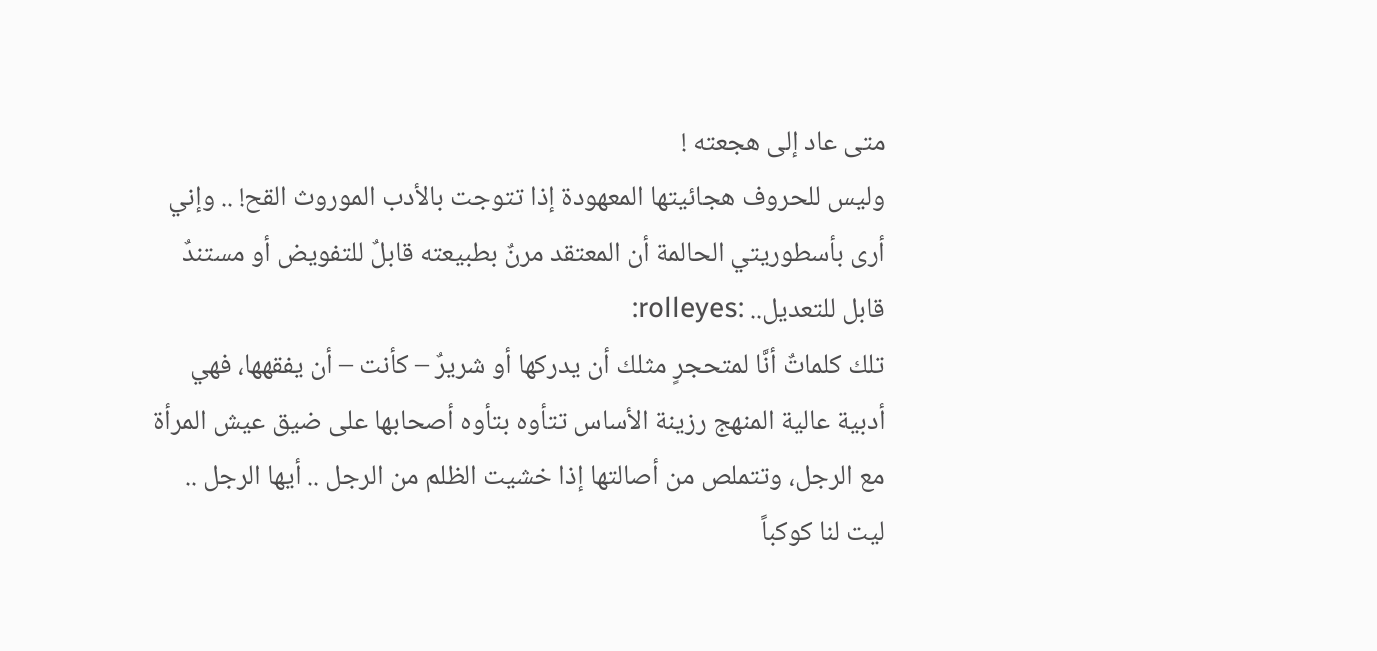متى عاد إلى هجعته !
وليس للحروف هجائيتها المعهودة إذا تتوجت بالأدب الموروث القح! .. وإني أرى بأسطوريتي الحالمة أن المعتقد مرنٌ بطبيعته قابلٌ للتفويض أو مستندٌ قابل للتعديل.. :rolleyes:
تلك كلماتٌ أنَّا لمتحجرٍ مثلك أن يدركها أو شريرٌ – كأنت – أن يفقهها، فهي أدبية عالية المنهج رزينة الأساس تتأوه بتأوه أصحابها على ضيق عيش المرأة مع الرجل، وتتملص من أصالتها إذا خشيت الظلم من الرجل .. أيها الرجل .. ليت لنا كوكباً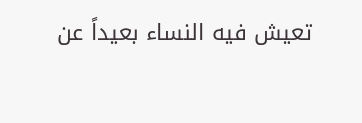تعيش فيه النساء بعيداً عن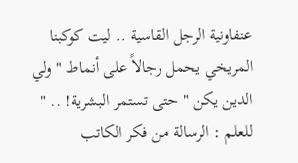عنفاونية الرجل القاسية .. ليت كوكبنا المريخي يحمل رجالاً على أنماط " ولي الدين يكن " حتى تستمر البشرية! .. "
للعلم : الرسالة من فكر الكاتب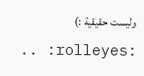وليست حقيقية :)
.. :rolleyes: